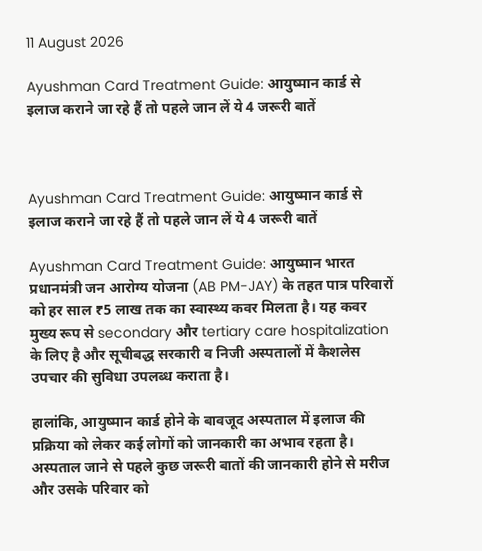11 August 2026

Ayushman Card Treatment Guide: आयुष्मान कार्ड से इलाज कराने जा रहे हैं तो पहले जान लें ये 4 जरूरी बातें



Ayushman Card Treatment Guide: आयुष्मान कार्ड से इलाज कराने जा रहे हैं तो पहले जान लें ये 4 जरूरी बातें

Ayushman Card Treatment Guide: आयुष्मान भारत प्रधानमंत्री जन आरोग्य योजना (AB PM-JAY) के तहत पात्र परिवारों को हर साल ₹5 लाख तक का स्वास्थ्य कवर मिलता है। यह कवर मुख्य रूप से secondary और tertiary care hospitalization के लिए है और सूचीबद्ध सरकारी व निजी अस्पतालों में कैशलेस उपचार की सुविधा उपलब्ध कराता है।

हालांकि, आयुष्मान कार्ड होने के बावजूद अस्पताल में इलाज की प्रक्रिया को लेकर कई लोगों को जानकारी का अभाव रहता है। अस्पताल जाने से पहले कुछ जरूरी बातों की जानकारी होने से मरीज और उसके परिवार को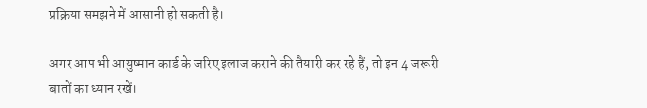प्रक्रिया समझने में आसानी हो सकती है।

अगर आप भी आयुष्मान कार्ड के जरिए इलाज कराने की तैयारी कर रहे हैं, तो इन 4 जरूरी बातों का ध्यान रखें।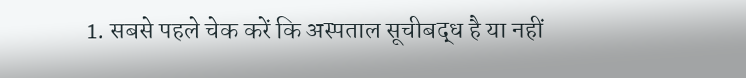1. सबसे पहले चेक करें कि अस्पताल सूचीबद्ध है या नहीं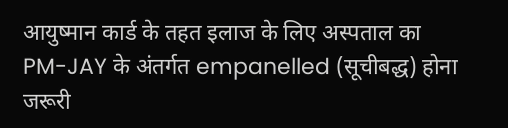आयुष्मान कार्ड के तहत इलाज के लिए अस्पताल का PM-JAY के अंतर्गत empanelled (सूचीबद्ध) होना जरूरी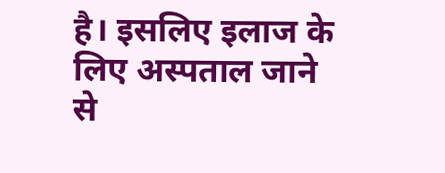है। इसलिए इलाज के लिए अस्पताल जाने से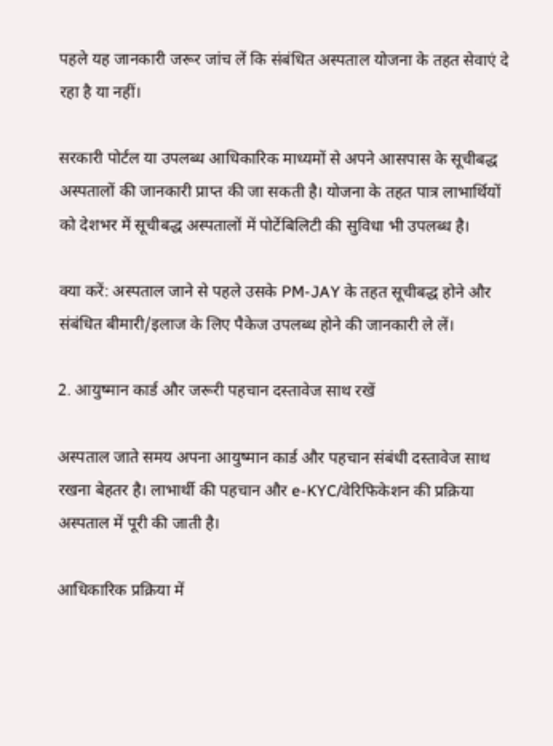पहले यह जानकारी जरूर जांच लें कि संबंधित अस्पताल योजना के तहत सेवाएं दे रहा है या नहीं।

सरकारी पोर्टल या उपलब्ध आधिकारिक माध्यमों से अपने आसपास के सूचीबद्ध अस्पतालों की जानकारी प्राप्त की जा सकती है। योजना के तहत पात्र लाभार्थियों को देशभर में सूचीबद्ध अस्पतालों में पोर्टेबिलिटी की सुविधा भी उपलब्ध है।

क्या करें: अस्पताल जाने से पहले उसके PM-JAY के तहत सूचीबद्ध होने और संबंधित बीमारी/इलाज के लिए पैकेज उपलब्ध होने की जानकारी ले लें।

2. आयुष्मान कार्ड और जरूरी पहचान दस्तावेज साथ रखें

अस्पताल जाते समय अपना आयुष्मान कार्ड और पहचान संबंधी दस्तावेज साथ रखना बेहतर है। लाभार्थी की पहचान और e-KYC/वेरिफिकेशन की प्रक्रिया अस्पताल में पूरी की जाती है।

आधिकारिक प्रक्रिया में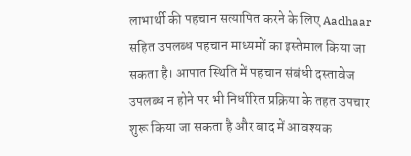लाभार्थी की पहचान सत्यापित करने के लिए Aadhaar सहित उपलब्ध पहचान माध्यमों का इस्तेमाल किया जा सकता है। आपात स्थिति में पहचान संबंधी दस्तावेज उपलब्ध न होने पर भी निर्धारित प्रक्रिया के तहत उपचार शुरू किया जा सकता है और बाद में आवश्यक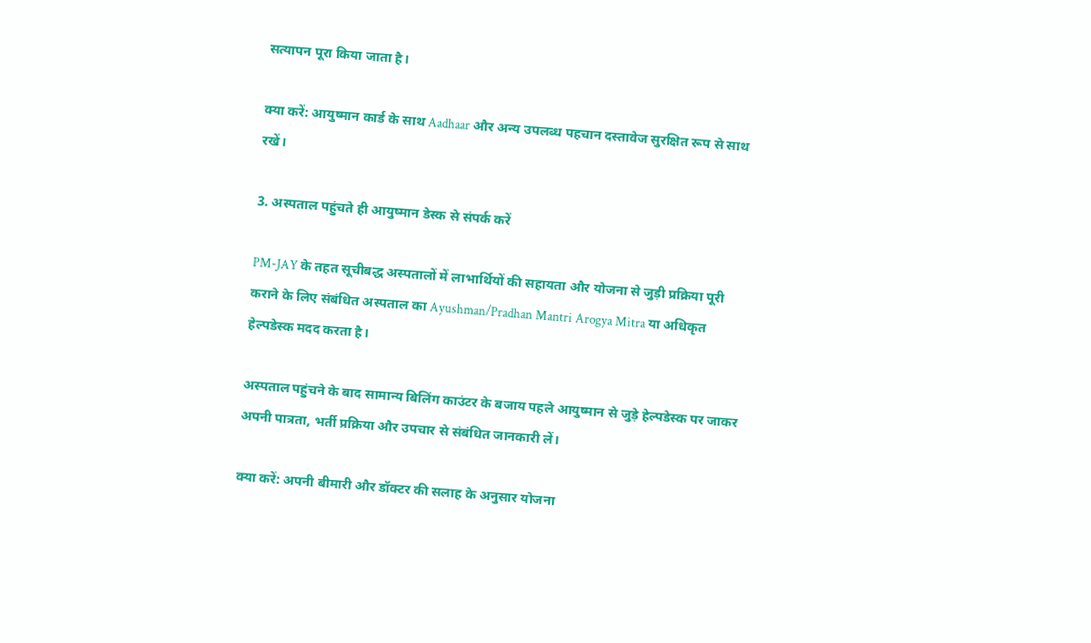सत्यापन पूरा किया जाता है।

क्या करें: आयुष्मान कार्ड के साथ Aadhaar और अन्य उपलब्ध पहचान दस्तावेज सुरक्षित रूप से साथ रखें।

3. अस्पताल पहुंचते ही आयुष्मान डेस्क से संपर्क करें

PM-JAY के तहत सूचीबद्ध अस्पतालों में लाभार्थियों की सहायता और योजना से जुड़ी प्रक्रिया पूरी कराने के लिए संबंधित अस्पताल का Ayushman/Pradhan Mantri Arogya Mitra या अधिकृत हेल्पडेस्क मदद करता है।

अस्पताल पहुंचने के बाद सामान्य बिलिंग काउंटर के बजाय पहले आयुष्मान से जुड़े हेल्पडेस्क पर जाकर अपनी पात्रता, भर्ती प्रक्रिया और उपचार से संबंधित जानकारी लें।

क्या करें: अपनी बीमारी और डॉक्टर की सलाह के अनुसार योजना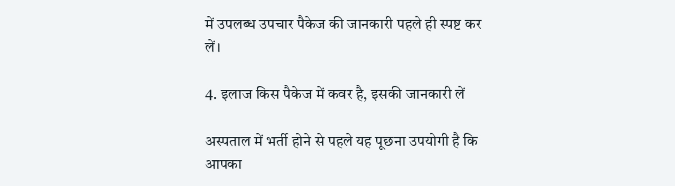में उपलब्ध उपचार पैकेज की जानकारी पहले ही स्पष्ट कर लें।

4. इलाज किस पैकेज में कवर है, इसकी जानकारी लें

अस्पताल में भर्ती होने से पहले यह पूछना उपयोगी है कि आपका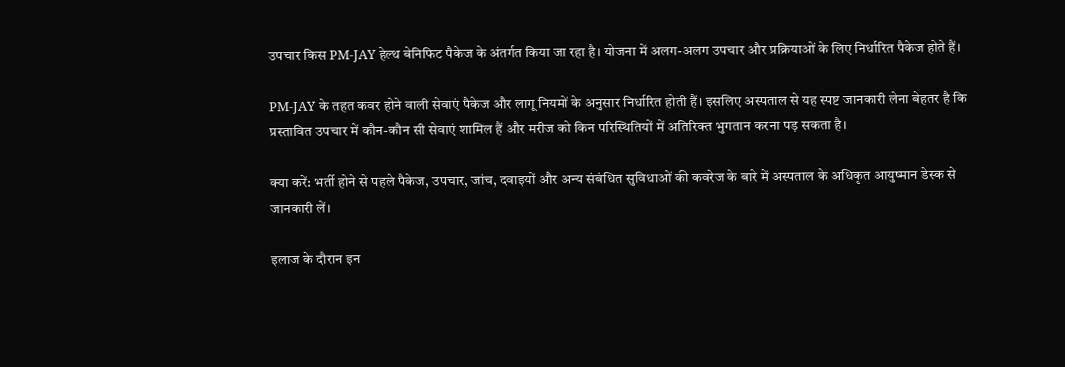उपचार किस PM-JAY हेल्थ बेनिफिट पैकेज के अंतर्गत किया जा रहा है। योजना में अलग-अलग उपचार और प्रक्रियाओं के लिए निर्धारित पैकेज होते हैं।

PM-JAY के तहत कवर होने वाली सेवाएं पैकेज और लागू नियमों के अनुसार निर्धारित होती हैं। इसलिए अस्पताल से यह स्पष्ट जानकारी लेना बेहतर है कि प्रस्तावित उपचार में कौन-कौन सी सेवाएं शामिल हैं और मरीज को किन परिस्थितियों में अतिरिक्त भुगतान करना पड़ सकता है।

क्या करें: भर्ती होने से पहले पैकेज, उपचार, जांच, दवाइयों और अन्य संबंधित सुविधाओं की कवरेज के बारे में अस्पताल के अधिकृत आयुष्मान डेस्क से जानकारी लें।

इलाज के दौरान इन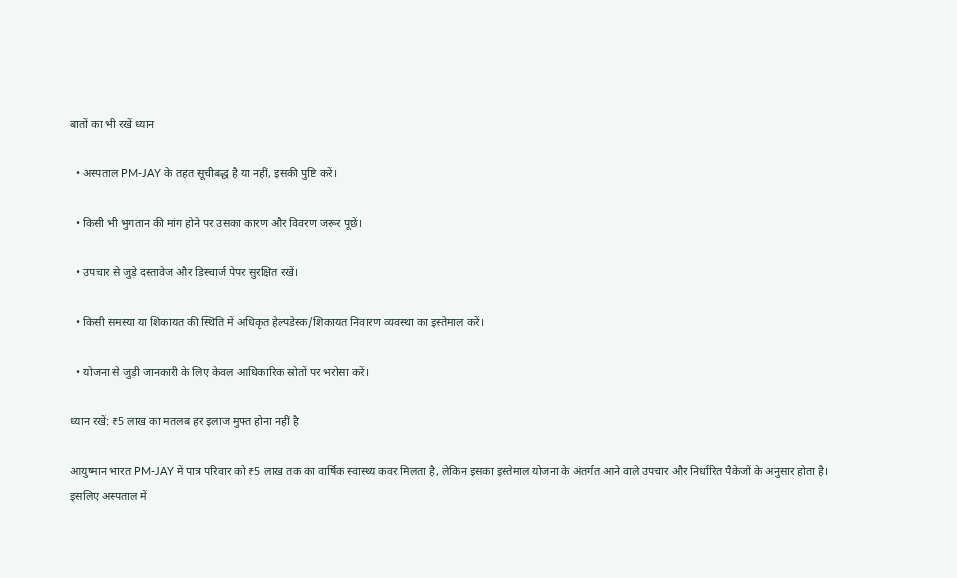बातों का भी रखें ध्यान

  • अस्पताल PM-JAY के तहत सूचीबद्ध है या नहीं, इसकी पुष्टि करें।

  • किसी भी भुगतान की मांग होने पर उसका कारण और विवरण जरूर पूछें।

  • उपचार से जुड़े दस्तावेज और डिस्चार्ज पेपर सुरक्षित रखें।

  • किसी समस्या या शिकायत की स्थिति में अधिकृत हेल्पडेस्क/शिकायत निवारण व्यवस्था का इस्तेमाल करें।

  • योजना से जुड़ी जानकारी के लिए केवल आधिकारिक स्रोतों पर भरोसा करें।

ध्यान रखें: ₹5 लाख का मतलब हर इलाज मुफ्त होना नहीं है

आयुष्मान भारत PM-JAY में पात्र परिवार को ₹5 लाख तक का वार्षिक स्वास्थ्य कवर मिलता है, लेकिन इसका इस्तेमाल योजना के अंतर्गत आने वाले उपचार और निर्धारित पैकेजों के अनुसार होता है। इसलिए अस्पताल में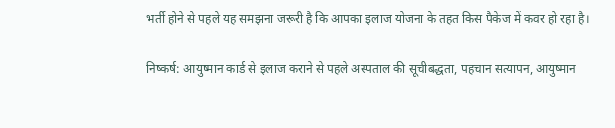भर्ती होने से पहले यह समझना जरूरी है कि आपका इलाज योजना के तहत किस पैकेज में कवर हो रहा है।

निष्कर्ष: आयुष्मान कार्ड से इलाज कराने से पहले अस्पताल की सूचीबद्धता, पहचान सत्यापन, आयुष्मान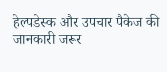हेल्पडेस्क और उपचार पैकेज की जानकारी जरूर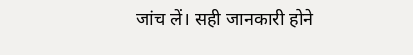जांच लें। सही जानकारी होने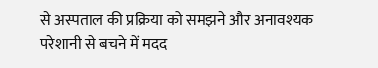से अस्पताल की प्रक्रिया को समझने और अनावश्यक परेशानी से बचने में मदद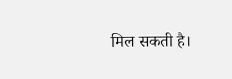मिल सकती है।